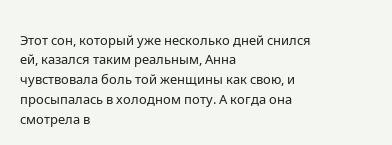Этот сон, который уже несколько дней снился ей, казался таким реальным, Анна чувствовала боль той женщины как свою, и просыпалась в холодном поту. А когда она смотрела в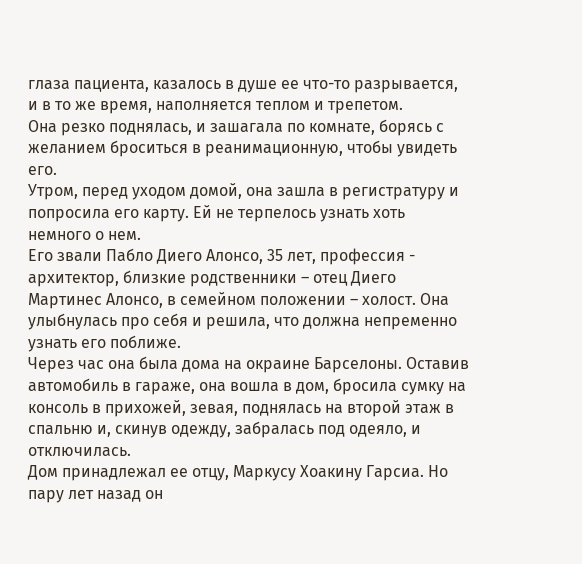глаза пациента, казалось в душе ее что-то разрывается, и в то же время, наполняется теплом и трепетом.
Она резко поднялась, и зашагала по комнате, борясь с желанием броситься в реанимационную, чтобы увидеть его.
Утром, перед уходом домой, она зашла в регистратуру и попросила его карту. Ей не терпелось узнать хоть немного о нем.
Его звали Пабло Диего Алонсо, 35 лет, профессия - архитектор, близкие родственники – отец Диего Мартинес Алонсо, в семейном положении – холост. Она улыбнулась про себя и решила, что должна непременно узнать его поближе.
Через час она была дома на окраине Барселоны. Оставив автомобиль в гараже, она вошла в дом, бросила сумку на консоль в прихожей, зевая, поднялась на второй этаж в спальню и, скинув одежду, забралась под одеяло, и отключилась.
Дом принадлежал ее отцу, Маркусу Хоакину Гарсиа. Но пару лет назад он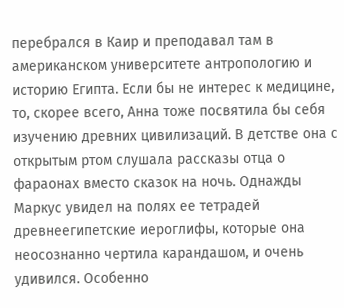перебрался в Каир и преподавал там в американском университете антропологию и историю Египта. Если бы не интерес к медицине, то, скорее всего, Анна тоже посвятила бы себя изучению древних цивилизаций. В детстве она с открытым ртом слушала рассказы отца о фараонах вместо сказок на ночь. Однажды Маркус увидел на полях ее тетрадей древнеегипетские иероглифы, которые она неосознанно чертила карандашом, и очень удивился. Особенно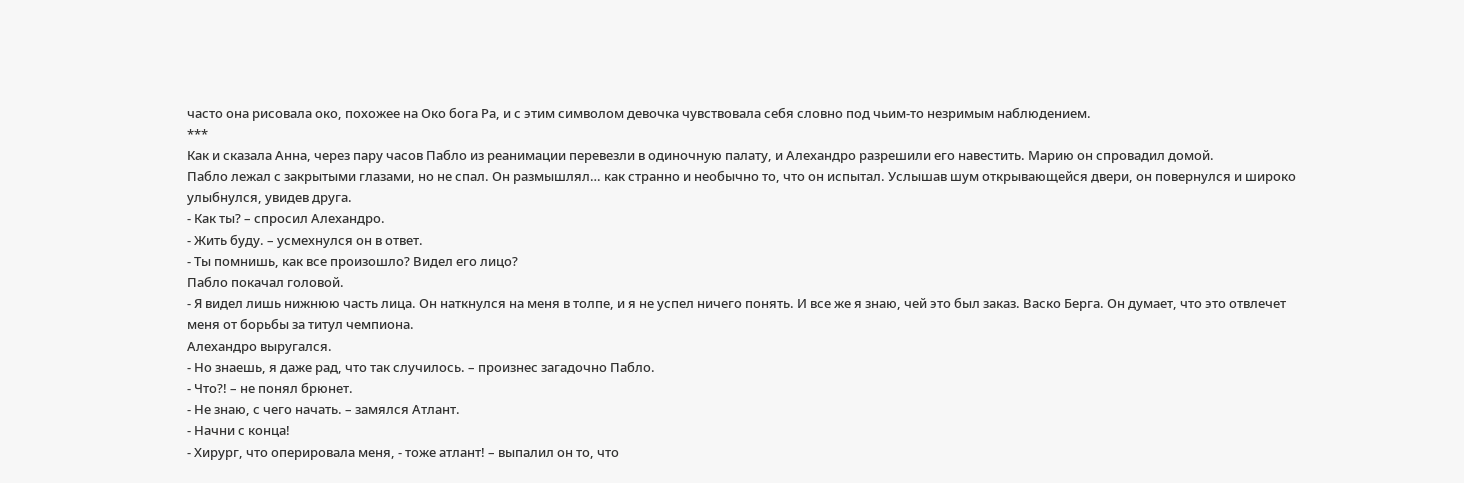часто она рисовала око, похожее на Око бога Ра, и с этим символом девочка чувствовала себя словно под чьим-то незримым наблюдением.
***
Как и сказала Анна, через пару часов Пабло из реанимации перевезли в одиночную палату, и Алехандро разрешили его навестить. Марию он спровадил домой.
Пабло лежал с закрытыми глазами, но не спал. Он размышлял… как странно и необычно то, что он испытал. Услышав шум открывающейся двери, он повернулся и широко улыбнулся, увидев друга.
- Как ты? – спросил Алехандро.
- Жить буду. – усмехнулся он в ответ.
- Ты помнишь, как все произошло? Видел его лицо?
Пабло покачал головой.
- Я видел лишь нижнюю часть лица. Он наткнулся на меня в толпе, и я не успел ничего понять. И все же я знаю, чей это был заказ. Васко Берга. Он думает, что это отвлечет меня от борьбы за титул чемпиона.
Алехандро выругался.
- Но знаешь, я даже рад, что так случилось. – произнес загадочно Пабло.
- Что?! – не понял брюнет.
- Не знаю, с чего начать. – замялся Атлант.
- Начни с конца!
- Хирург, что оперировала меня, - тоже атлант! – выпалил он то, что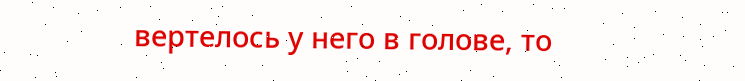вертелось у него в голове, то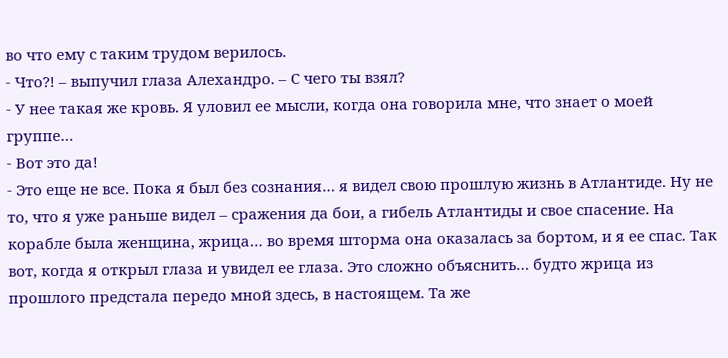во что ему с таким трудом верилось.
- Что?! – выпучил глаза Алехандро. – С чего ты взял?
- У нее такая же кровь. Я уловил ее мысли, когда она говорила мне, что знает о моей группе…
- Вот это да!
- Это еще не все. Пока я был без сознания… я видел свою прошлую жизнь в Атлантиде. Ну не то, что я уже раньше видел – сражения да бои, а гибель Атлантиды и свое спасение. На корабле была женщина, жрица… во время шторма она оказалась за бортом, и я ее спас. Так вот, когда я открыл глаза и увидел ее глаза. Это сложно объяснить… будто жрица из прошлого предстала передо мной здесь, в настоящем. Та же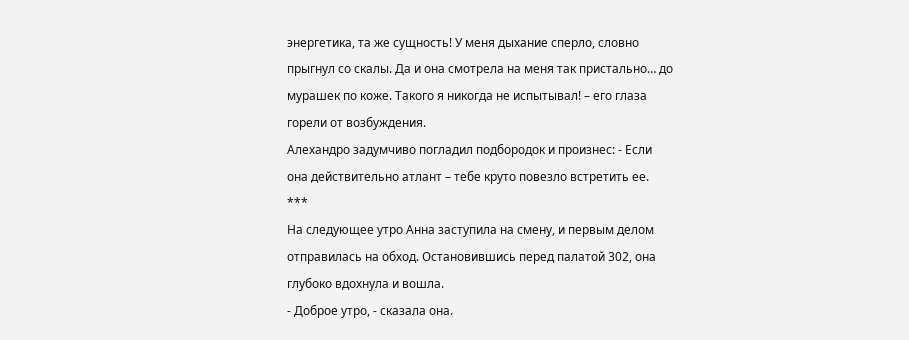энергетика, та же сущность! У меня дыхание сперло, словно прыгнул со скалы. Да и она смотрела на меня так пристально… до мурашек по коже. Такого я никогда не испытывал! – его глаза горели от возбуждения.
Алехандро задумчиво погладил подбородок и произнес: - Если она действительно атлант – тебе круто повезло встретить ее.
***
На следующее утро Анна заступила на смену, и первым делом отправилась на обход. Остановившись перед палатой 302, она глубоко вдохнула и вошла.
- Доброе утро, - сказала она.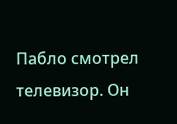Пабло смотрел телевизор. Он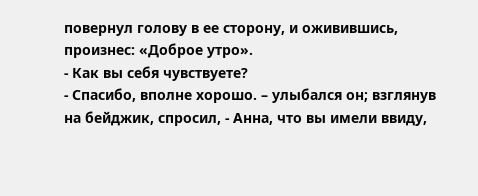повернул голову в ее сторону, и оживившись, произнес: «Доброе утро».
- Как вы себя чувствуете?
- Спасибо, вполне хорошо. – улыбался он; взглянув на бейджик, спросил, - Анна, что вы имели ввиду,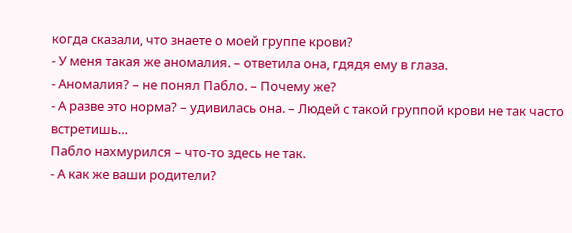когда сказали, что знаете о моей группе крови?
- У меня такая же аномалия. – ответила она, гдядя ему в глаза.
- Аномалия? – не понял Пабло. – Почему же?
- А разве это норма? – удивилась она. – Людей с такой группой крови не так часто встретишь…
Пабло нахмурился – что-то здесь не так.
- А как же ваши родители?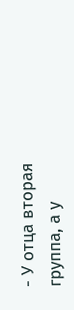- У отца вторая группа, а у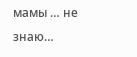мамы … не знаю…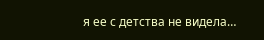я ее с детства не видела…